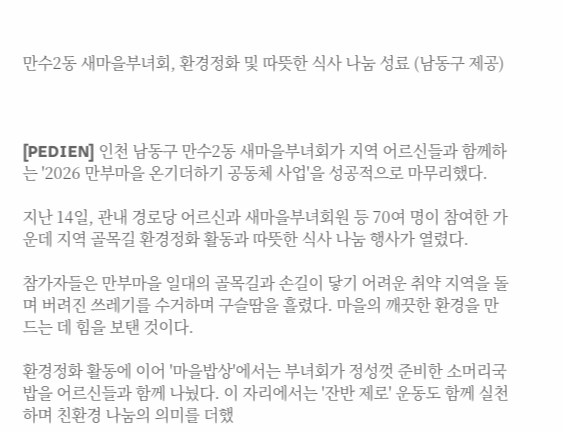만수2동 새마을부녀회, 환경정화 및 따뜻한 식사 나눔 성료 (남동구 제공)



[PEDIEN] 인천 남동구 만수2동 새마을부녀회가 지역 어르신들과 함께하는 '2026 만부마을 온기더하기 공동체 사업'을 성공적으로 마무리했다.

지난 14일, 관내 경로당 어르신과 새마을부녀회원 등 70여 명이 참여한 가운데 지역 골목길 환경정화 활동과 따뜻한 식사 나눔 행사가 열렸다.

참가자들은 만부마을 일대의 골목길과 손길이 닿기 어려운 취약 지역을 돌며 버려진 쓰레기를 수거하며 구슬땀을 흘렸다. 마을의 깨끗한 환경을 만드는 데 힘을 보탠 것이다.

환경정화 활동에 이어 '마을밥상'에서는 부녀회가 정성껏 준비한 소머리국밥을 어르신들과 함께 나눴다. 이 자리에서는 '잔반 제로' 운동도 함께 실천하며 친환경 나눔의 의미를 더했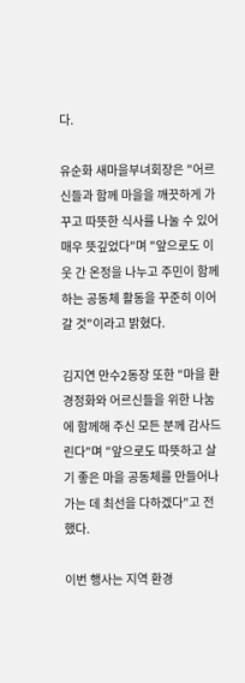다.

유순화 새마을부녀회장은 "어르신들과 함께 마을을 깨끗하게 가꾸고 따뜻한 식사를 나눌 수 있어 매우 뜻깊었다"며 "앞으로도 이웃 간 온정을 나누고 주민이 함께하는 공동체 활동을 꾸준히 이어갈 것"이라고 밝혔다.

김지연 만수2동장 또한 "마을 환경정화와 어르신들을 위한 나눔에 함께해 주신 모든 분께 감사드린다"며 "앞으로도 따뜻하고 살기 좋은 마을 공동체를 만들어나가는 데 최선을 다하겠다"고 전했다.

이번 행사는 지역 환경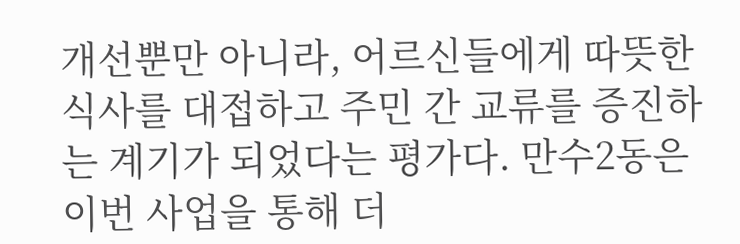개선뿐만 아니라, 어르신들에게 따뜻한 식사를 대접하고 주민 간 교류를 증진하는 계기가 되었다는 평가다. 만수2동은 이번 사업을 통해 더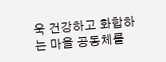욱 건강하고 화합하는 마을 공동체를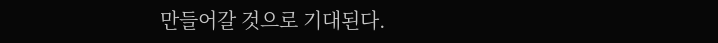만들어갈 것으로 기대된다.